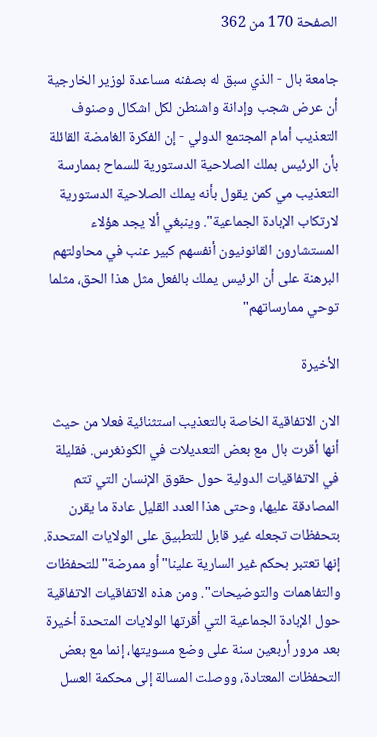الصفحة 170 من 362

جامعة بال - الذي سبق له بصفنه مساعدة لوزير الخارجية أن عرض شجب وإدانة واشنطن لكل اشكال وصنوف التعذيب أمام المجتمع الدولي - إن الفكرة الغامضة القائلة بأن الرئيس بملك الصلاحية الدستورية للسماح بممارسة التعذيب مي كمن يقول بأنه يملك الصلاحية الدستورية لارتكاب الإبادة الجماعية". وينبغي ألا يجد هؤلاء المستشارون القانونيون أنفسهم كبير عنب في محاولتهم البرهنة على أن الرئيس يملك بالفعل مثل هذا الحق، مثلما توحي ممارساتهم"

الأخيرة

الان الاتفاقية الخاصة بالتعذيب استثنائية فعلا من حيث أنها أقرت بال مع بعض التعديلات في الكونغرس. فقليلة في الاتفاقيات الدولية حول حقوق الإنسان التي تتم المصادقة عليها، وحتى هذا العدد القليل عادة ما يقرن بتحفظات تجعله غير قابل للتطبيق على الولايات المتحدة. إنها تعتبر بحكم غير السارية علينا"أو ممرضة"للتحفظات والتفاهمات والتوضيحات". ومن هذه الاتفاقيات الاتفاقية حول الإبادة الجماعية التي أقرتها الولايات المتحدة أخيرة بعد مرور أربعين سنة على وضع مسويتها، إنما مع بعض التحفظات المعتادة، ووصلت المسالة إلى محكمة العسل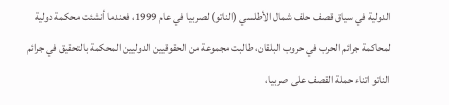الدولية في سياق قصف حلف شمال الأطلسي (الناتو) لصربيا في عام 1999، فعندما أنشئت محكمة دولية لمحاكمة جرائم الحرب في حروب البلقان، طالبت مجموعة من الحقوقيين الدوليين المحكمة بالتحقيق في جرائم الناتو اتناء حملة القصف على صربيا،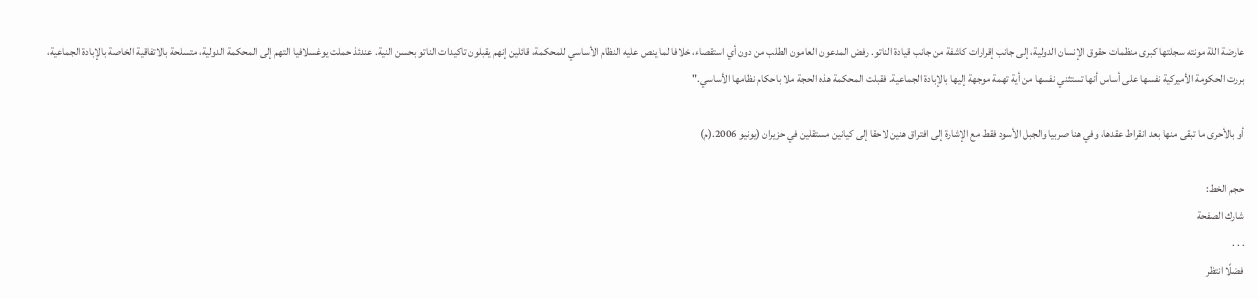عارضة اللة مونته سجلتها كبرى منظمات حقوق الإنسان الدولية، إلى جانب إقرارات كاشفة من جانب قيادة الناتو. رفض المدعون العامون الطلب من دون أي استقصاء، خلافا لما ينص عليه النظام الأساسي للمحكمة، قائلين إنهم يقبلون تاكيدات الناتو بحسن النية. عندئذ حملت يوغسلافيا التهم إلى المحكمة الدولية، متسلحة بالاتفاقية الخاصة بالإبادة الجماعية، بررت الحكومة الأميركية نفسها على أساس أنها تستثني نفسها من أية تهمة موجهة إليها بالإبادة الجماعية. فقبلت المحكمة هذه الحجة ملا باحكام نظامها الأساسي."

أو بالأحرى ما تبقى منها بعد انقراط عقدها، وفي هنا صربيا والجبل الأسود فقط مع الإشارة إلى افتراق هنين لاحقا إلى كيانين مستقلين في حزيران (يونيو 2006.(م)

حجم الخط:
شارك الصفحة
. . .
فضلًا انتظر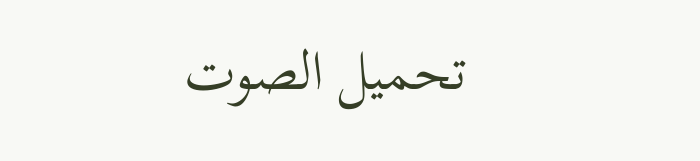تحميل الصوت